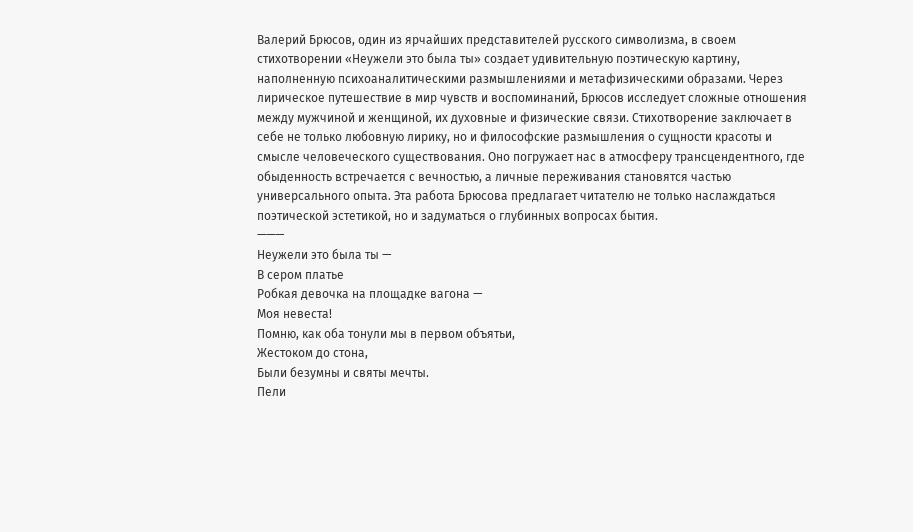Валерий Брюсов, один из ярчайших представителей русского символизма, в своем стихотворении «Неужели это была ты» создает удивительную поэтическую картину, наполненную психоаналитическими размышлениями и метафизическими образами. Через лирическое путешествие в мир чувств и воспоминаний, Брюсов исследует сложные отношения между мужчиной и женщиной, их духовные и физические связи. Стихотворение заключает в себе не только любовную лирику, но и философские размышления о сущности красоты и смысле человеческого существования. Оно погружает нас в атмосферу трансцендентного, где обыденность встречается с вечностью, а личные переживания становятся частью универсального опыта. Эта работа Брюсова предлагает читателю не только наслаждаться поэтической эстетикой, но и задуматься о глубинных вопросах бытия.
———
Неужели это была ты —
В сером платье
Робкая девочка на площадке вагона —
Моя невеста!
Помню, как оба тонули мы в первом объятьи,
Жестоком до стона,
Были безумны и святы мечты.
Пели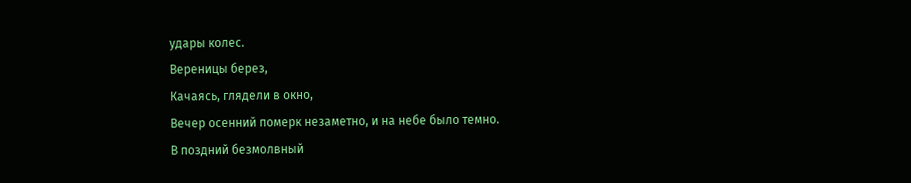удары колес.
Вереницы берез,
Качаясь, глядели в окно,
Вечер осенний померк незаметно, и на небе было темно.
В поздний безмолвный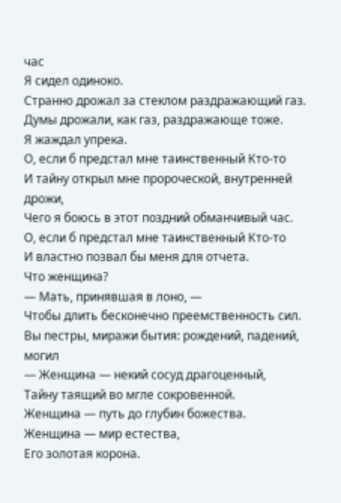час
Я сидел одиноко.
Странно дрожал за стеклом раздражающий газ.
Думы дрожали, как газ, раздражающе тоже.
Я жаждал упрека.
О, если б предстал мне таинственный Кто-то
И тайну открыл мне пророческой, внутренней дрожи,
Чего я боюсь в этот поздний обманчивый час.
О, если б предстал мне таинственный Кто-то
И властно позвал бы меня для отчета.
Что женщина?
— Мать, принявшая в лоно, —
Чтобы длить бесконечно преемственность сил.
Вы пестры, миражи бытия: рождений, падений, могил
— Женщина — некий сосуд драгоценный,
Тайну таящий во мгле сокровенной.
Женщина — путь до глубин божества.
Женщина — мир естества,
Его золотая корона.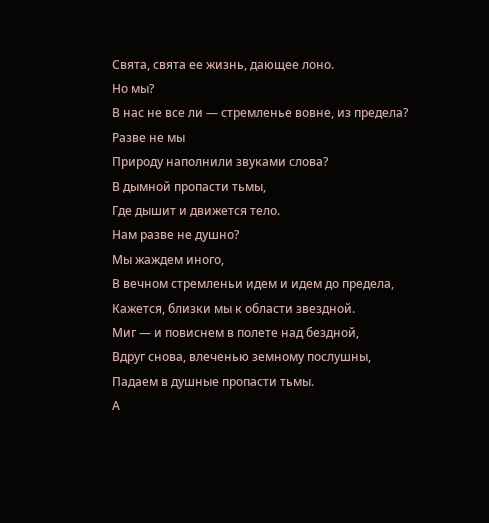Свята, свята ее жизнь, дающее лоно.
Но мы?
В нас не все ли — стремленье вовне, из предела?
Разве не мы
Природу наполнили звуками слова?
В дымной пропасти тьмы,
Где дышит и движется тело.
Нам разве не душно?
Мы жаждем иного,
В вечном стремленьи идем и идем до предела,
Кажется, близки мы к области звездной.
Миг — и повиснем в полете над бездной,
Вдруг снова, влеченью земному послушны,
Падаем в душные пропасти тьмы.
А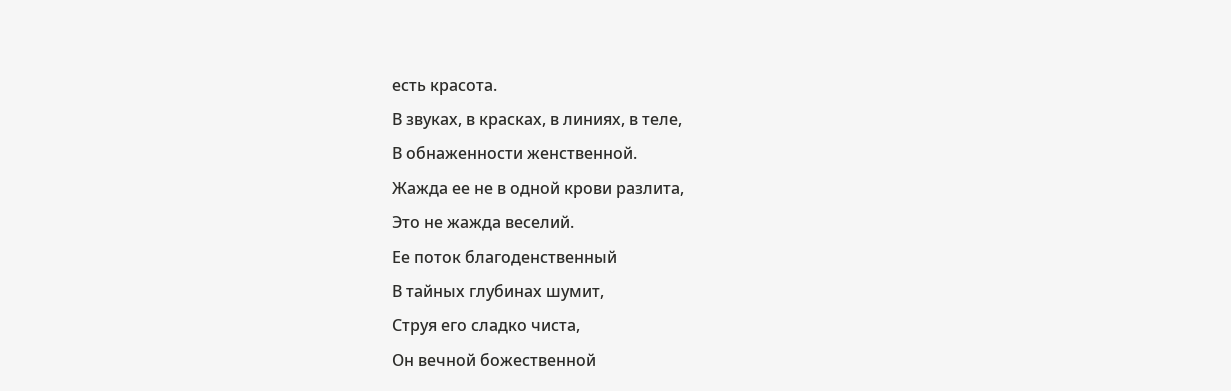есть красота.
В звуках, в красках, в линиях, в теле,
В обнаженности женственной.
Жажда ее не в одной крови разлита,
Это не жажда веселий.
Ее поток благоденственный
В тайных глубинах шумит,
Струя его сладко чиста,
Он вечной божественной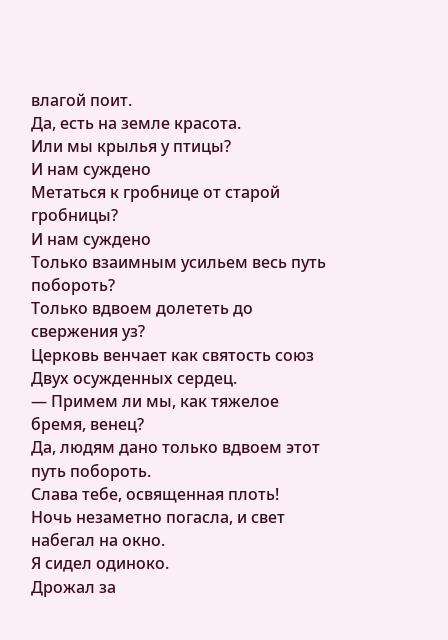влагой поит.
Да, есть на земле красота.
Или мы крылья у птицы?
И нам суждено
Метаться к гробнице от старой гробницы?
И нам суждено
Только взаимным усильем весь путь побороть?
Только вдвоем долететь до свержения уз?
Церковь венчает как святость союз
Двух осужденных сердец.
— Примем ли мы, как тяжелое бремя, венец?
Да, людям дано только вдвоем этот путь побороть.
Слава тебе, освященная плоть!
Ночь незаметно погасла, и свет набегал на окно.
Я сидел одиноко.
Дрожал за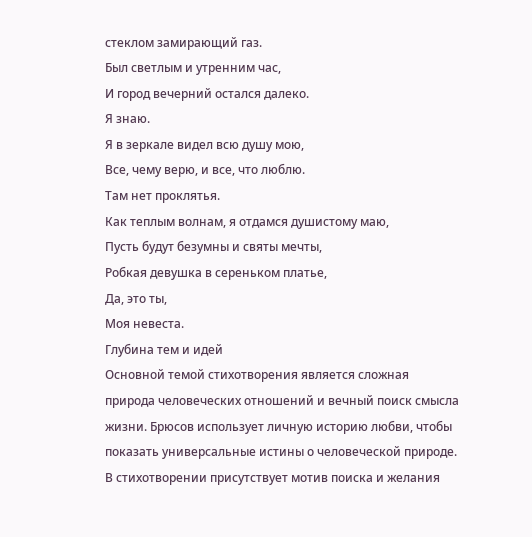стеклом замирающий газ.
Был светлым и утренним час,
И город вечерний остался далеко.
Я знаю.
Я в зеркале видел всю душу мою,
Все, чему верю, и все, что люблю.
Там нет проклятья.
Как теплым волнам, я отдамся душистому маю,
Пусть будут безумны и святы мечты,
Робкая девушка в сереньком платье,
Да, это ты,
Моя невеста.
Глубина тем и идей
Основной темой стихотворения является сложная природа человеческих отношений и вечный поиск смысла жизни. Брюсов использует личную историю любви, чтобы показать универсальные истины о человеческой природе. В стихотворении присутствует мотив поиска и желания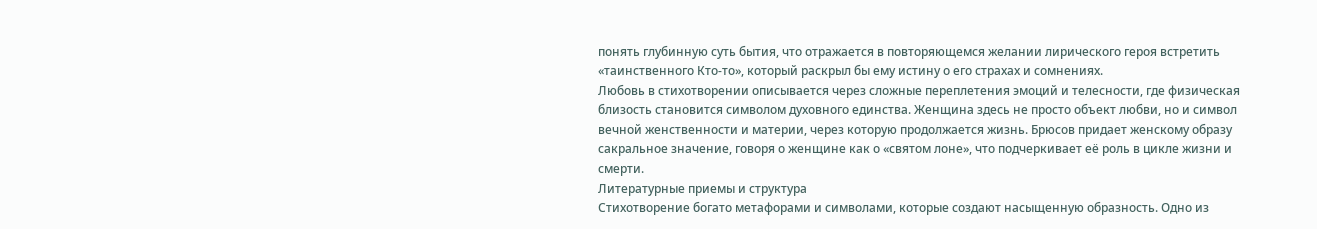понять глубинную суть бытия, что отражается в повторяющемся желании лирического героя встретить «таинственного Кто-то», который раскрыл бы ему истину о его страхах и сомнениях.
Любовь в стихотворении описывается через сложные переплетения эмоций и телесности, где физическая близость становится символом духовного единства. Женщина здесь не просто объект любви, но и символ вечной женственности и материи, через которую продолжается жизнь. Брюсов придает женскому образу сакральное значение, говоря о женщине как о «святом лоне», что подчеркивает её роль в цикле жизни и смерти.
Литературные приемы и структура
Стихотворение богато метафорами и символами, которые создают насыщенную образность. Одно из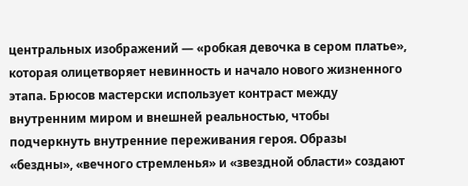центральных изображений — «робкая девочка в сером платье», которая олицетворяет невинность и начало нового жизненного этапа. Брюсов мастерски использует контраст между внутренним миром и внешней реальностью, чтобы подчеркнуть внутренние переживания героя. Образы «бездны», «вечного стремленья» и «звездной области» создают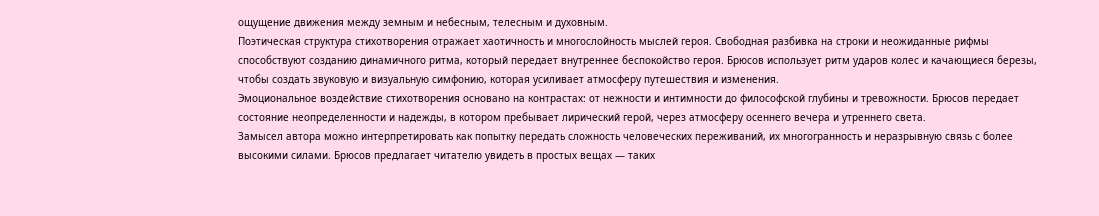ощущение движения между земным и небесным, телесным и духовным.
Поэтическая структура стихотворения отражает хаотичность и многослойность мыслей героя. Свободная разбивка на строки и неожиданные рифмы способствуют созданию динамичного ритма, который передает внутреннее беспокойство героя. Брюсов использует ритм ударов колес и качающиеся березы, чтобы создать звуковую и визуальную симфонию, которая усиливает атмосферу путешествия и изменения.
Эмоциональное воздействие стихотворения основано на контрастах: от нежности и интимности до философской глубины и тревожности. Брюсов передает состояние неопределенности и надежды, в котором пребывает лирический герой, через атмосферу осеннего вечера и утреннего света.
Замысел автора можно интерпретировать как попытку передать сложность человеческих переживаний, их многогранность и неразрывную связь с более высокими силами. Брюсов предлагает читателю увидеть в простых вещах — таких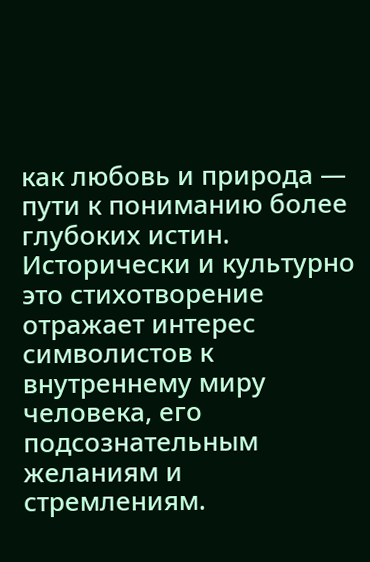как любовь и природа — пути к пониманию более глубоких истин.
Исторически и культурно это стихотворение отражает интерес символистов к внутреннему миру человека, его подсознательным желаниям и стремлениям.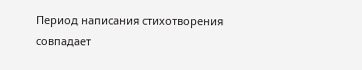Период написания стихотворения совпадает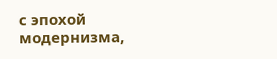с эпохой модернизма,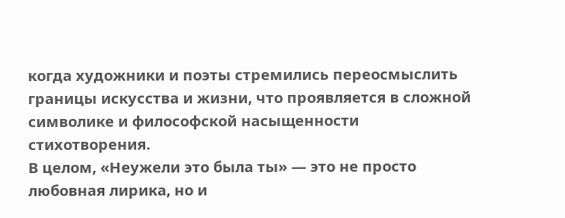когда художники и поэты стремились переосмыслить границы искусства и жизни, что проявляется в сложной символике и философской насыщенности стихотворения.
В целом, «Неужели это была ты» — это не просто любовная лирика, но и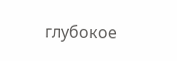глубокое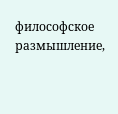философское размышление,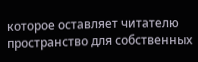которое оставляет читателю пространство для собственных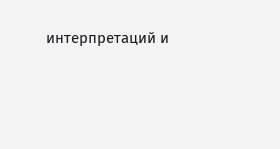интерпретаций и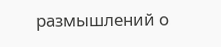размышлений о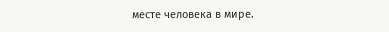месте человека в мире.